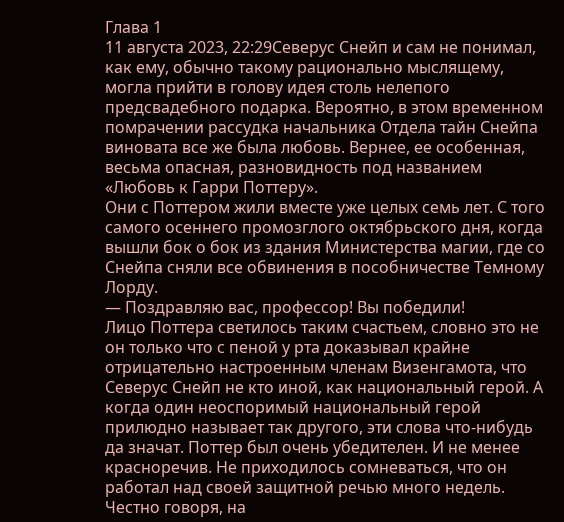Глава 1
11 августа 2023, 22:29Северус Снейп и сам не понимал, как ему, обычно такому рационально мыслящему, могла прийти в голову идея столь нелепого предсвадебного подарка. Вероятно, в этом временном помрачении рассудка начальника Отдела тайн Снейпа виновата все же была любовь. Вернее, ее особенная, весьма опасная, разновидность под названием «Любовь к Гарри Поттеру».
Они с Поттером жили вместе уже целых семь лет. С того самого осеннего промозглого октябрьского дня, когда вышли бок о бок из здания Министерства магии, где со Снейпа сняли все обвинения в пособничестве Темному Лорду.
— Поздравляю вас, профессор! Вы победили!
Лицо Поттера светилось таким счастьем, словно это не он только что с пеной у рта доказывал крайне отрицательно настроенным членам Визенгамота, что Северус Снейп не кто иной, как национальный герой. А когда один неоспоримый национальный герой прилюдно называет так другого, эти слова что-нибудь да значат. Поттер был очень убедителен. И не менее красноречив. Не приходилось сомневаться, что он работал над своей защитной речью много недель. Честно говоря, на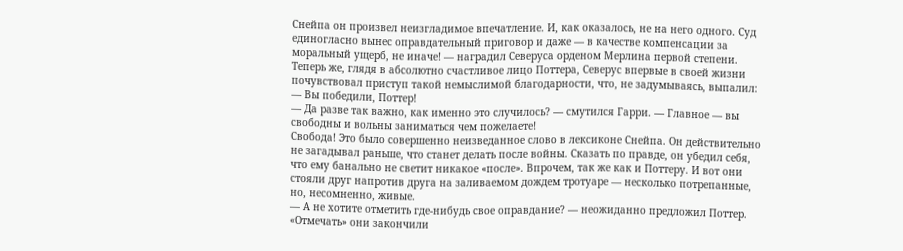Снейпа он произвел неизгладимое впечатление. И, как оказалось, не на него одного. Суд единогласно вынес оправдательный приговор и даже — в качестве компенсации за моральный ущерб, не иначе! — наградил Северуса орденом Мерлина первой степени. Теперь же, глядя в абсолютно счастливое лицо Поттера, Северус впервые в своей жизни почувствовал приступ такой немыслимой благодарности, что, не задумываясь, выпалил:
— Вы победили, Поттер!
— Да разве так важно, как именно это случилось? — смутился Гарри. — Главное — вы свободны и вольны заниматься чем пожелаете!
Свобода! Это было совершенно неизведанное слово в лексиконе Снейпа. Он действительно не загадывал раньше, что станет делать после войны. Сказать по правде, он убедил себя, что ему банально не светит никакое «после». Впрочем, так же как и Поттеру. И вот они стояли друг напротив друга на заливаемом дождем тротуаре — несколько потрепанные, но, несомненно, живые.
— А не хотите отметить где-нибудь свое оправдание? — неожиданно предложил Поттер.
«Отмечать» они закончили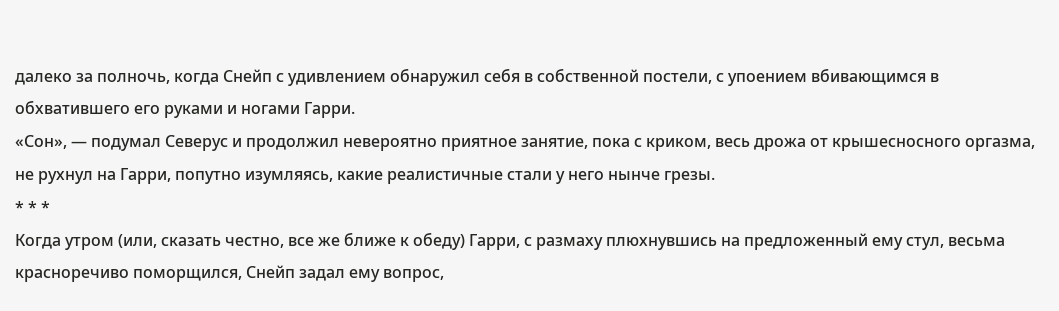далеко за полночь, когда Снейп с удивлением обнаружил себя в собственной постели, с упоением вбивающимся в обхватившего его руками и ногами Гарри.
«Сон», — подумал Северус и продолжил невероятно приятное занятие, пока с криком, весь дрожа от крышесносного оргазма, не рухнул на Гарри, попутно изумляясь, какие реалистичные стали у него нынче грезы.
* * *
Когда утром (или, сказать честно, все же ближе к обеду) Гарри, с размаху плюхнувшись на предложенный ему стул, весьма красноречиво поморщился, Снейп задал ему вопрос,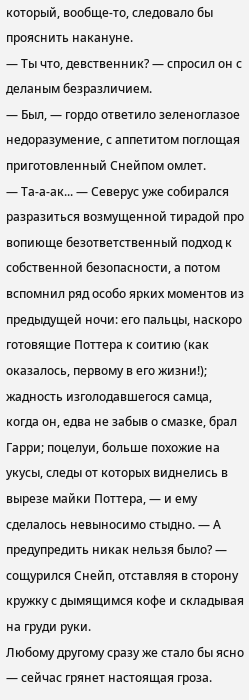который, вообще-то, следовало бы прояснить накануне.
— Ты что, девственник? — спросил он с деланым безразличием.
— Был, — гордо ответило зеленоглазое недоразумение, с аппетитом поглощая приготовленный Снейпом омлет.
— Та-а-ак... — Северус уже собирался разразиться возмущенной тирадой про вопиюще безответственный подход к собственной безопасности, а потом вспомнил ряд особо ярких моментов из предыдущей ночи: его пальцы, наскоро готовящие Поттера к соитию (как оказалось, первому в его жизни!); жадность изголодавшегося самца, когда он, едва не забыв о смазке, брал Гарри; поцелуи, больше похожие на укусы, следы от которых виднелись в вырезе майки Поттера, — и ему сделалось невыносимо стыдно. — А предупредить никак нельзя было? — сощурился Снейп, отставляя в сторону кружку с дымящимся кофе и складывая на груди руки.
Любому другому сразу же стало бы ясно — сейчас грянет настоящая гроза.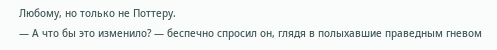Любому, но только не Поттеру.
— А что бы это изменило? — беспечно спросил он, глядя в полыхавшие праведным гневом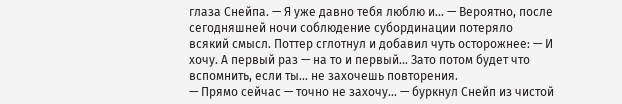глаза Снейпа. — Я уже давно тебя люблю и... — Вероятно, после сегодняшней ночи соблюдение субординации потеряло всякий смысл. Поттер сглотнул и добавил чуть осторожнее: — И хочу. А первый раз — на то и первый... Зато потом будет что вспомнить, если ты... не захочешь повторения.
— Прямо сейчас — точно не захочу... — буркнул Снейп из чистой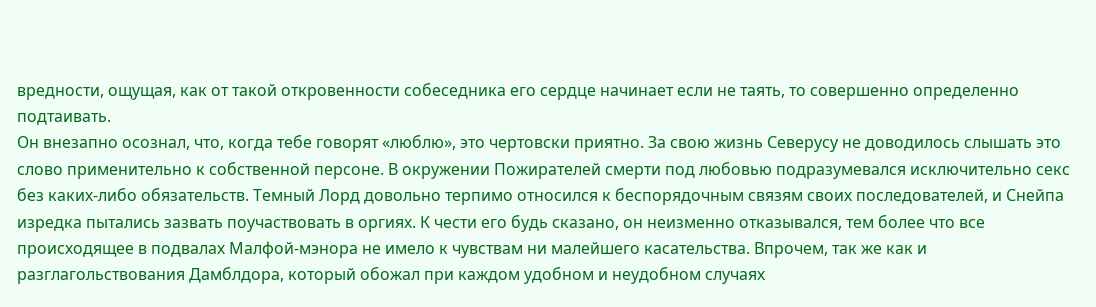вредности, ощущая, как от такой откровенности собеседника его сердце начинает если не таять, то совершенно определенно подтаивать.
Он внезапно осознал, что, когда тебе говорят «люблю», это чертовски приятно. За свою жизнь Северусу не доводилось слышать это слово применительно к собственной персоне. В окружении Пожирателей смерти под любовью подразумевался исключительно секс без каких-либо обязательств. Темный Лорд довольно терпимо относился к беспорядочным связям своих последователей, и Снейпа изредка пытались зазвать поучаствовать в оргиях. К чести его будь сказано, он неизменно отказывался, тем более что все происходящее в подвалах Малфой-мэнора не имело к чувствам ни малейшего касательства. Впрочем, так же как и разглагольствования Дамблдора, который обожал при каждом удобном и неудобном случаях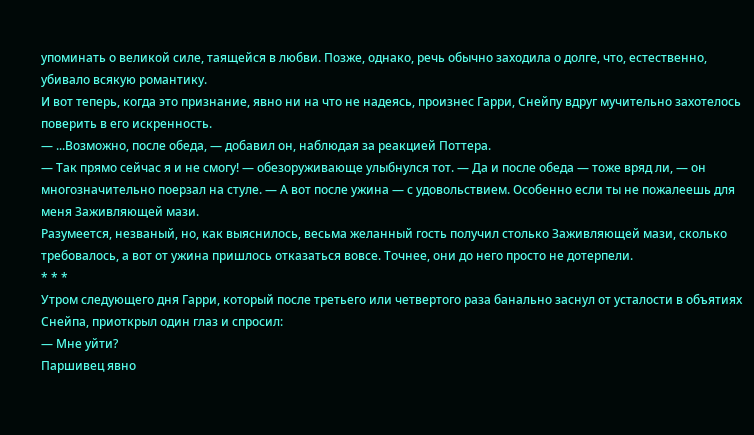упоминать о великой силе, таящейся в любви. Позже, однако, речь обычно заходила о долге, что, естественно, убивало всякую романтику.
И вот теперь, когда это признание, явно ни на что не надеясь, произнес Гарри, Снейпу вдруг мучительно захотелось поверить в его искренность.
— ...Возможно, после обеда, — добавил он, наблюдая за реакцией Поттера.
— Так прямо сейчас я и не смогу! — обезоруживающе улыбнулся тот. — Да и после обеда — тоже вряд ли, — он многозначительно поерзал на стуле. — А вот после ужина — с удовольствием. Особенно если ты не пожалеешь для меня Заживляющей мази.
Разумеется, незваный, но, как выяснилось, весьма желанный гость получил столько Заживляющей мази, сколько требовалось, а вот от ужина пришлось отказаться вовсе. Точнее, они до него просто не дотерпели.
* * *
Утром следующего дня Гарри, который после третьего или четвертого раза банально заснул от усталости в объятиях Снейпа, приоткрыл один глаз и спросил:
— Мне уйти?
Паршивец явно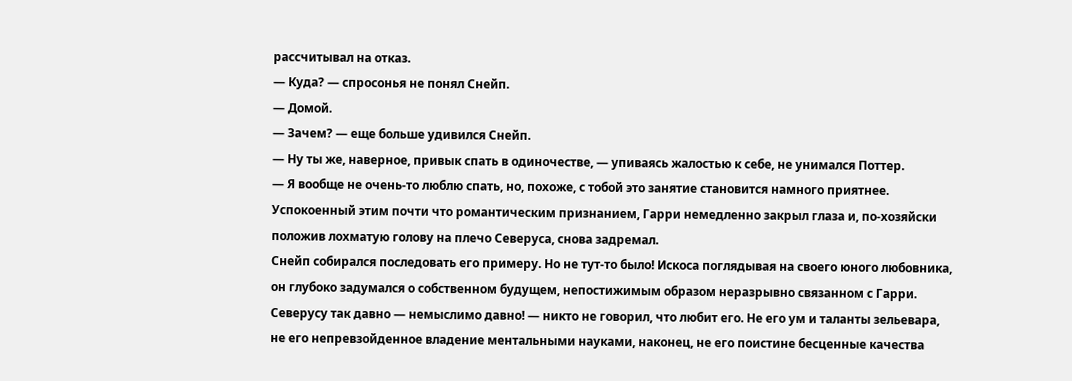рассчитывал на отказ.
— Куда? — спросонья не понял Снейп.
— Домой.
— Зачем? — еще больше удивился Снейп.
— Ну ты же, наверное, привык спать в одиночестве, — упиваясь жалостью к себе, не унимался Поттер.
— Я вообще не очень-то люблю спать, но, похоже, с тобой это занятие становится намного приятнее.
Успокоенный этим почти что романтическим признанием, Гарри немедленно закрыл глаза и, по-хозяйски положив лохматую голову на плечо Северуса, снова задремал.
Снейп собирался последовать его примеру. Но не тут-то было! Искоса поглядывая на своего юного любовника, он глубоко задумался о собственном будущем, непостижимым образом неразрывно связанном с Гарри.
Северусу так давно — немыслимо давно! — никто не говорил, что любит его. Не его ум и таланты зельевара, не его непревзойденное владение ментальными науками, наконец, не его поистине бесценные качества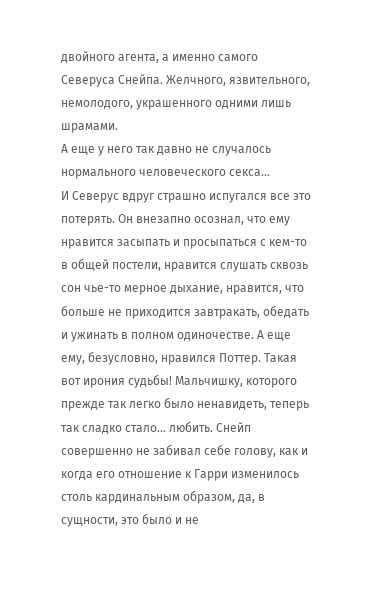двойного агента, а именно самого Северуса Снейпа. Желчного, язвительного, немолодого, украшенного одними лишь шрамами.
А еще у него так давно не случалось нормального человеческого секса...
И Северус вдруг страшно испугался все это потерять. Он внезапно осознал, что ему нравится засыпать и просыпаться с кем-то в общей постели, нравится слушать сквозь сон чье-то мерное дыхание, нравится, что больше не приходится завтракать, обедать и ужинать в полном одиночестве. А еще ему, безусловно, нравился Поттер. Такая вот ирония судьбы! Мальчишку, которого прежде так легко было ненавидеть, теперь так сладко стало... любить. Снейп совершенно не забивал себе голову, как и когда его отношение к Гарри изменилось столь кардинальным образом, да, в сущности, это было и не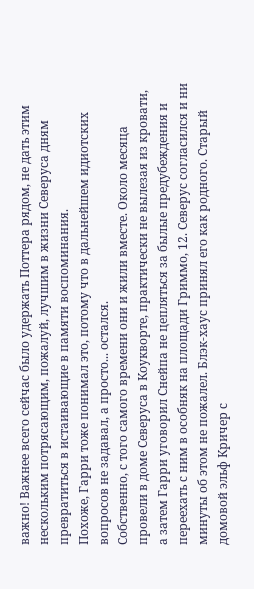важно! Важнее всего сейчас было удержать Поттера рядом, не дать этим нескольким потрясающим, пожалуй, лучшим в жизни Северуса дням превратиться в истаивающие в памяти воспоминания.
Похоже, Гарри тоже понимал это, потому что в дальнейшем идиотских вопросов не задавал, а просто... остался.
Собственно, с того самого времени они и жили вместе. Около месяца провели в доме Северуса в Коукворте, практически не вылезая из кровати, а затем Гарри уговорил Снейпа не цепляться за былые предубеждения и переехать с ним в особняк на площади Гриммо, 12. Северус согласился и ни минуты об этом не пожалел. Блэк-хаус принял его как родного. Старый домовой эльф Кричер с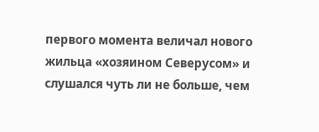первого момента величал нового жильца «хозяином Северусом» и слушался чуть ли не больше, чем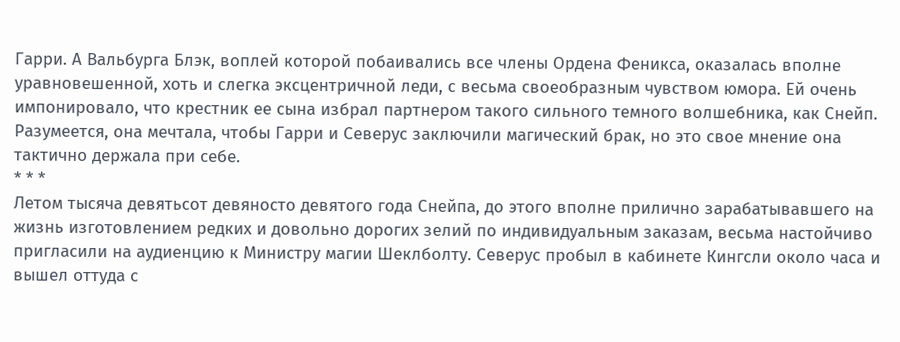Гарри. А Вальбурга Блэк, воплей которой побаивались все члены Ордена Феникса, оказалась вполне уравновешенной, хоть и слегка эксцентричной леди, с весьма своеобразным чувством юмора. Ей очень импонировало, что крестник ее сына избрал партнером такого сильного темного волшебника, как Снейп. Разумеется, она мечтала, чтобы Гарри и Северус заключили магический брак, но это свое мнение она тактично держала при себе.
* * *
Летом тысяча девятьсот девяносто девятого года Снейпа, до этого вполне прилично зарабатывавшего на жизнь изготовлением редких и довольно дорогих зелий по индивидуальным заказам, весьма настойчиво пригласили на аудиенцию к Министру магии Шеклболту. Северус пробыл в кабинете Кингсли около часа и вышел оттуда с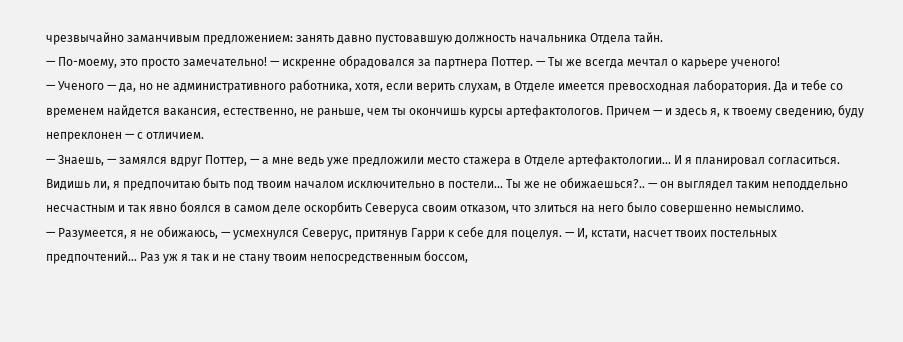чрезвычайно заманчивым предложением: занять давно пустовавшую должность начальника Отдела тайн.
— По-моему, это просто замечательно! — искренне обрадовался за партнера Поттер. — Ты же всегда мечтал о карьере ученого!
— Ученого — да, но не административного работника, хотя, если верить слухам, в Отделе имеется превосходная лаборатория. Да и тебе со временем найдется вакансия, естественно, не раньше, чем ты окончишь курсы артефактологов. Причем — и здесь я, к твоему сведению, буду непреклонен — с отличием.
— Знаешь, — замялся вдруг Поттер, — а мне ведь уже предложили место стажера в Отделе артефактологии... И я планировал согласиться. Видишь ли, я предпочитаю быть под твоим началом исключительно в постели... Ты же не обижаешься?.. — он выглядел таким неподдельно несчастным и так явно боялся в самом деле оскорбить Северуса своим отказом, что злиться на него было совершенно немыслимо.
— Разумеется, я не обижаюсь, — усмехнулся Северус, притянув Гарри к себе для поцелуя. — И, кстати, насчет твоих постельных предпочтений... Раз уж я так и не стану твоим непосредственным боссом,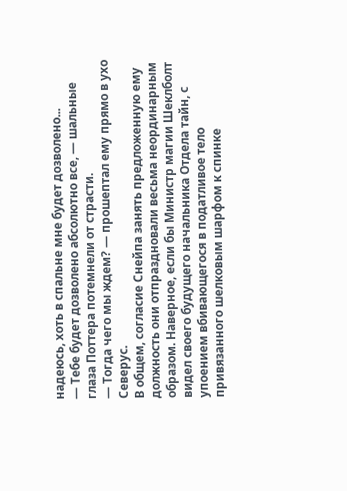надеюсь, хоть в спальне мне будет дозволено...
— Тебе будет дозволено абсолютно все, — шальные глаза Поттера потемнели от страсти.
— Тогда чего мы ждем? — прошептал ему прямо в ухо Северус.
В общем, согласие Снейпа занять предложенную ему должность они отпраздновали весьма неординарным образом. Наверное, если бы Министр магии Шеклболт видел своего будущего начальника Отдела тайн, с упоением вбивающегося в податливое тело привязанного шелковым шарфом к спинке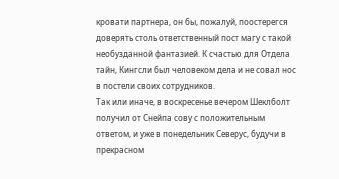кровати партнера, он бы, пожалуй, поостерегся доверять столь ответственный пост магу с такой необузданной фантазией. К счастью для Отдела тайн, Кингсли был человеком дела и не совал нос в постели своих сотрудников.
Так или иначе, в воскресенье вечером Шеклболт получил от Снейпа сову с положительным ответом, и уже в понедельник Северус, будучи в прекрасном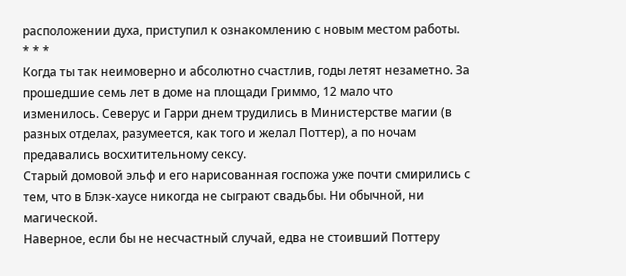расположении духа, приступил к ознакомлению с новым местом работы.
* * *
Когда ты так неимоверно и абсолютно счастлив, годы летят незаметно. За прошедшие семь лет в доме на площади Гриммо, 12 мало что изменилось. Северус и Гарри днем трудились в Министерстве магии (в разных отделах, разумеется, как того и желал Поттер), а по ночам предавались восхитительному сексу.
Старый домовой эльф и его нарисованная госпожа уже почти смирились с тем, что в Блэк-хаусе никогда не сыграют свадьбы. Ни обычной, ни магической.
Наверное, если бы не несчастный случай, едва не стоивший Поттеру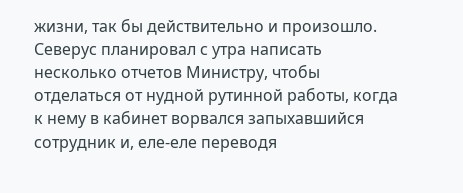жизни, так бы действительно и произошло.
Северус планировал с утра написать несколько отчетов Министру, чтобы отделаться от нудной рутинной работы, когда к нему в кабинет ворвался запыхавшийся сотрудник и, еле-еле переводя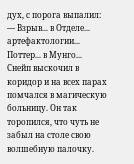дух, с порога выпалил:
— Взрыв... в Отделе... артефактологии... Поттер... в Мунго...
Снейп выскочил в коридор и на всех парах помчался в магическую больницу. Он так торопился, что чуть не забыл на столе свою волшебную палочку.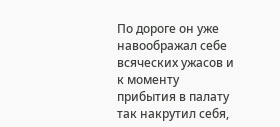По дороге он уже навоображал себе всяческих ужасов и к моменту прибытия в палату так накрутил себя,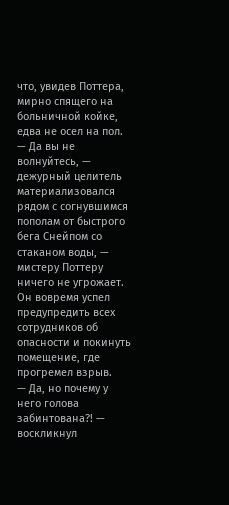что, увидев Поттера, мирно спящего на больничной койке, едва не осел на пол.
— Да вы не волнуйтесь, — дежурный целитель материализовался рядом с согнувшимся пополам от быстрого бега Снейпом со стаканом воды, — мистеру Поттеру ничего не угрожает. Он вовремя успел предупредить всех сотрудников об опасности и покинуть помещение, где прогремел взрыв.
— Да, но почему у него голова забинтована?! — воскликнул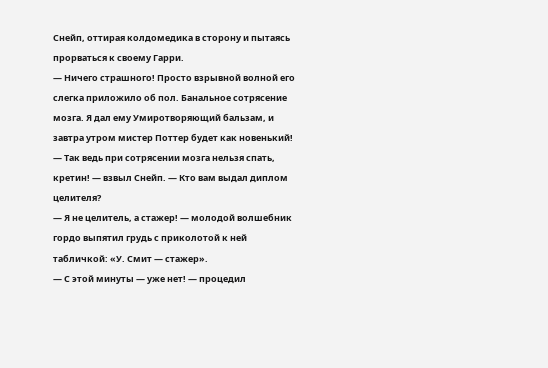Снейп, оттирая колдомедика в сторону и пытаясь прорваться к своему Гарри.
— Ничего страшного! Просто взрывной волной его слегка приложило об пол. Банальное сотрясение мозга. Я дал ему Умиротворяющий бальзам, и завтра утром мистер Поттер будет как новенький!
— Так ведь при сотрясении мозга нельзя спать, кретин! — взвыл Снейп. — Кто вам выдал диплом целителя?
— Я не целитель, а стажер! — молодой волшебник гордо выпятил грудь с приколотой к ней табличкой: «У. Смит — стажер».
— С этой минуты — уже нет! — процедил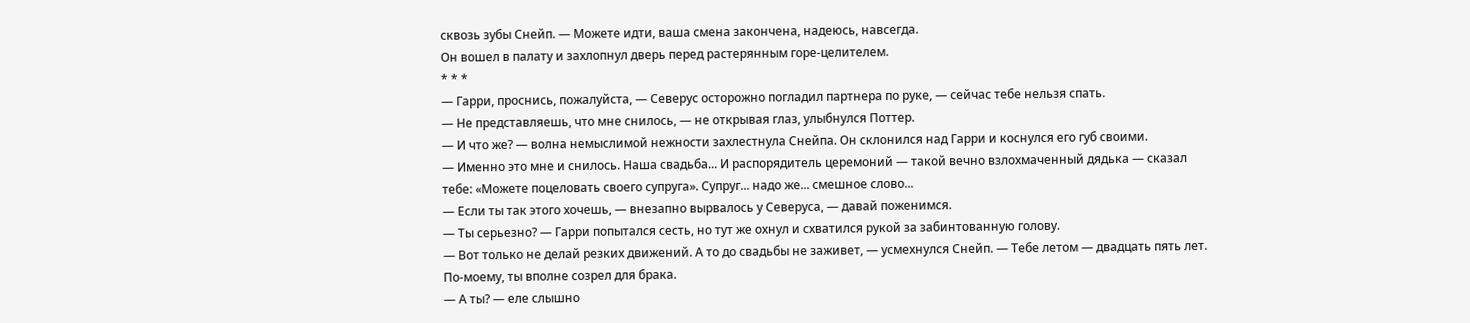сквозь зубы Снейп. — Можете идти, ваша смена закончена, надеюсь, навсегда.
Он вошел в палату и захлопнул дверь перед растерянным горе-целителем.
* * *
— Гарри, проснись, пожалуйста, — Северус осторожно погладил партнера по руке, — сейчас тебе нельзя спать.
— Не представляешь, что мне снилось, — не открывая глаз, улыбнулся Поттер.
— И что же? — волна немыслимой нежности захлестнула Снейпа. Он склонился над Гарри и коснулся его губ своими.
— Именно это мне и снилось. Наша свадьба... И распорядитель церемоний — такой вечно взлохмаченный дядька — сказал тебе: «Можете поцеловать своего супруга». Супруг... надо же... смешное слово...
— Если ты так этого хочешь, — внезапно вырвалось у Северуса, — давай поженимся.
— Ты серьезно? — Гарри попытался сесть, но тут же охнул и схватился рукой за забинтованную голову.
— Вот только не делай резких движений. А то до свадьбы не заживет, — усмехнулся Снейп. — Тебе летом — двадцать пять лет. По-моему, ты вполне созрел для брака.
— А ты? — еле слышно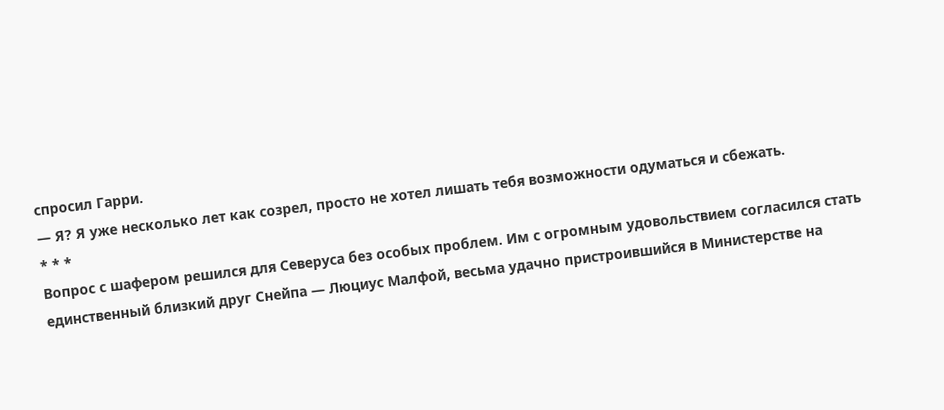спросил Гарри.
— Я? Я уже несколько лет как созрел, просто не хотел лишать тебя возможности одуматься и сбежать.
* * *
Вопрос с шафером решился для Северуса без особых проблем. Им с огромным удовольствием согласился стать единственный близкий друг Снейпа — Люциус Малфой, весьма удачно пристроившийся в Министерстве на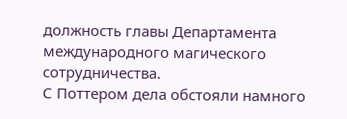должность главы Департамента международного магического сотрудничества.
С Поттером дела обстояли намного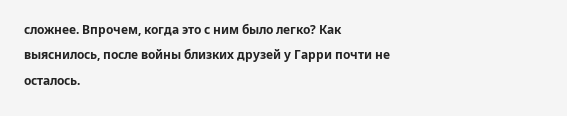сложнее. Впрочем, когда это с ним было легко? Как выяснилось, после войны близких друзей у Гарри почти не осталось.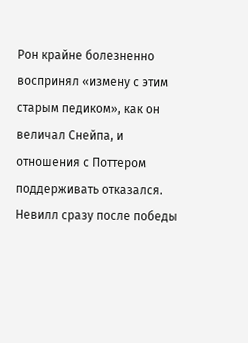Рон крайне болезненно воспринял «измену с этим старым педиком», как он величал Снейпа, и отношения с Поттером поддерживать отказался. Невилл сразу после победы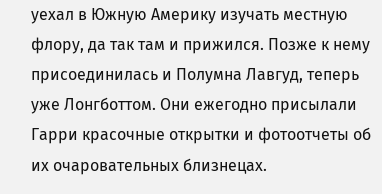уехал в Южную Америку изучать местную флору, да так там и прижился. Позже к нему присоединилась и Полумна Лавгуд, теперь уже Лонгботтом. Они ежегодно присылали Гарри красочные открытки и фотоотчеты об их очаровательных близнецах.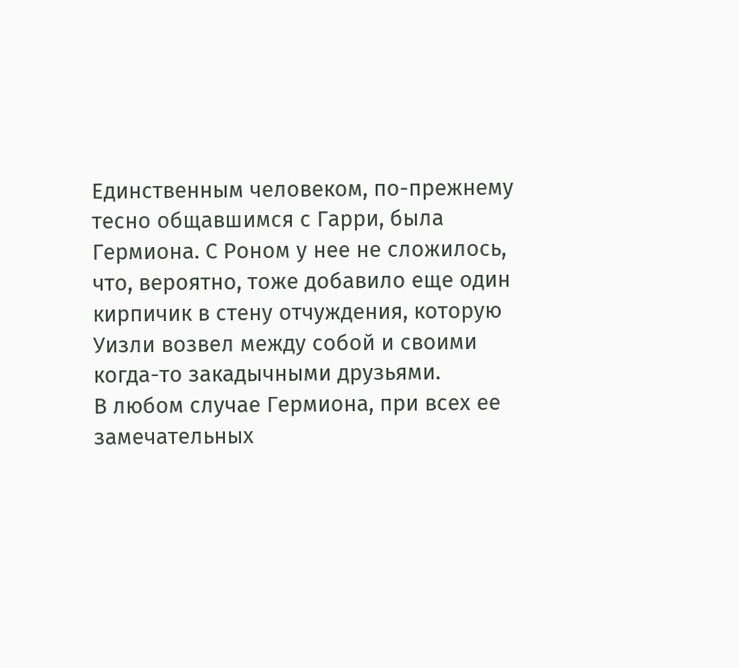Единственным человеком, по-прежнему тесно общавшимся с Гарри, была Гермиона. С Роном у нее не сложилось, что, вероятно, тоже добавило еще один кирпичик в стену отчуждения, которую Уизли возвел между собой и своими когда-то закадычными друзьями.
В любом случае Гермиона, при всех ее замечательных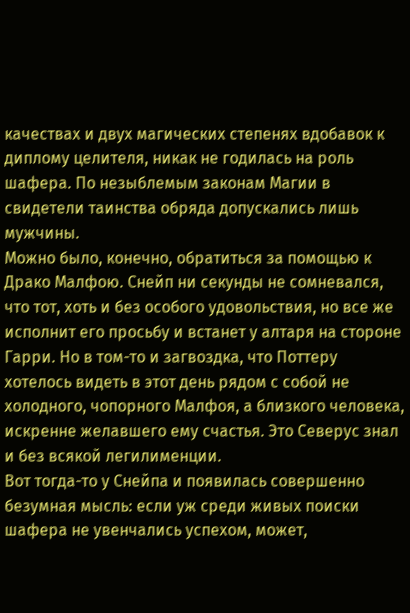качествах и двух магических степенях вдобавок к диплому целителя, никак не годилась на роль шафера. По незыблемым законам Магии в свидетели таинства обряда допускались лишь мужчины.
Можно было, конечно, обратиться за помощью к Драко Малфою. Снейп ни секунды не сомневался, что тот, хоть и без особого удовольствия, но все же исполнит его просьбу и встанет у алтаря на стороне Гарри. Но в том-то и загвоздка, что Поттеру хотелось видеть в этот день рядом с собой не холодного, чопорного Малфоя, а близкого человека, искренне желавшего ему счастья. Это Северус знал и без всякой легилименции.
Вот тогда-то у Снейпа и появилась совершенно безумная мысль: если уж среди живых поиски шафера не увенчались успехом, может,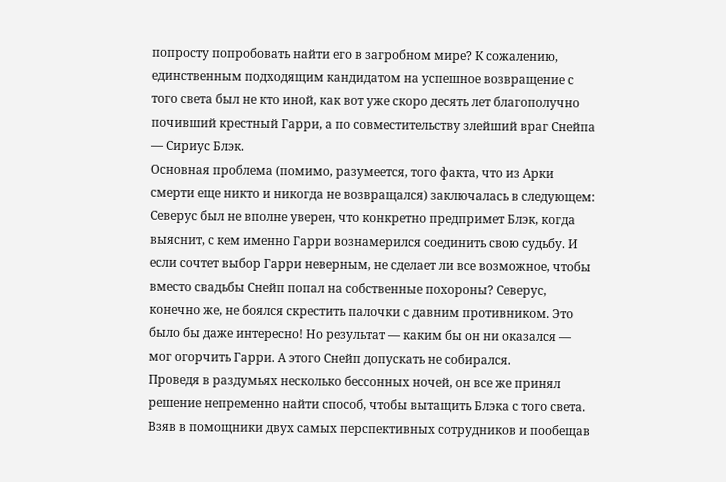попросту попробовать найти его в загробном мире? К сожалению, единственным подходящим кандидатом на успешное возвращение с того света был не кто иной, как вот уже скоро десять лет благополучно почивший крестный Гарри, а по совместительству злейший враг Снейпа — Сириус Блэк.
Основная проблема (помимо, разумеется, того факта, что из Арки смерти еще никто и никогда не возвращался) заключалась в следующем: Северус был не вполне уверен, что конкретно предпримет Блэк, когда выяснит, с кем именно Гарри вознамерился соединить свою судьбу. И если сочтет выбор Гарри неверным, не сделает ли все возможное, чтобы вместо свадьбы Снейп попал на собственные похороны? Северус, конечно же, не боялся скрестить палочки с давним противником. Это было бы даже интересно! Но результат — каким бы он ни оказался — мог огорчить Гарри. А этого Снейп допускать не собирался.
Проведя в раздумьях несколько бессонных ночей, он все же принял решение непременно найти способ, чтобы вытащить Блэка с того света. Взяв в помощники двух самых перспективных сотрудников и пообещав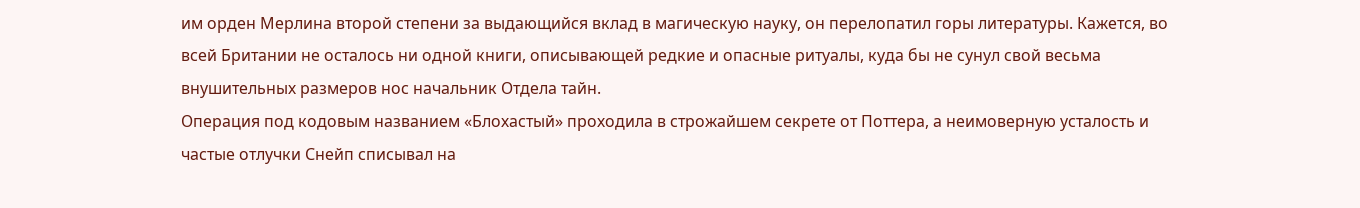им орден Мерлина второй степени за выдающийся вклад в магическую науку, он перелопатил горы литературы. Кажется, во всей Британии не осталось ни одной книги, описывающей редкие и опасные ритуалы, куда бы не сунул свой весьма внушительных размеров нос начальник Отдела тайн.
Операция под кодовым названием «Блохастый» проходила в строжайшем секрете от Поттера, а неимоверную усталость и частые отлучки Снейп списывал на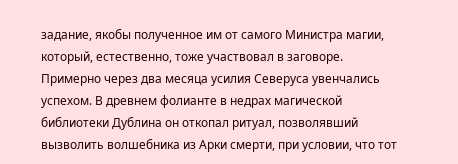задание, якобы полученное им от самого Министра магии, который, естественно, тоже участвовал в заговоре.
Примерно через два месяца усилия Северуса увенчались успехом. В древнем фолианте в недрах магической библиотеки Дублина он откопал ритуал, позволявший вызволить волшебника из Арки смерти, при условии, что тот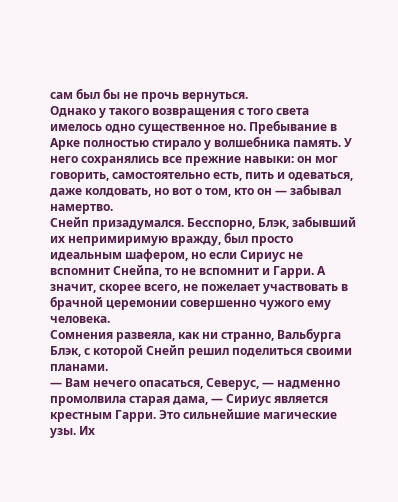сам был бы не прочь вернуться.
Однако у такого возвращения с того света имелось одно существенное но. Пребывание в Арке полностью стирало у волшебника память. У него сохранялись все прежние навыки: он мог говорить, самостоятельно есть, пить и одеваться, даже колдовать, но вот о том, кто он — забывал намертво.
Снейп призадумался. Бесспорно, Блэк, забывший их непримиримую вражду, был просто идеальным шафером, но если Сириус не вспомнит Снейпа, то не вспомнит и Гарри. А значит, скорее всего, не пожелает участвовать в брачной церемонии совершенно чужого ему человека.
Сомнения развеяла, как ни странно, Вальбурга Блэк, с которой Снейп решил поделиться своими планами.
— Вам нечего опасаться, Северус, — надменно промолвила старая дама, — Сириус является крестным Гарри. Это сильнейшие магические узы. Их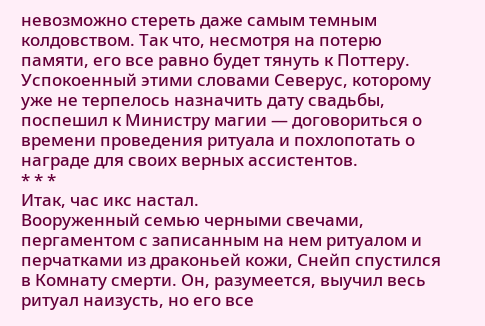невозможно стереть даже самым темным колдовством. Так что, несмотря на потерю памяти, его все равно будет тянуть к Поттеру.
Успокоенный этими словами Северус, которому уже не терпелось назначить дату свадьбы, поспешил к Министру магии — договориться о времени проведения ритуала и похлопотать о награде для своих верных ассистентов.
* * *
Итак, час икс настал.
Вооруженный семью черными свечами, пергаментом с записанным на нем ритуалом и перчатками из драконьей кожи, Снейп спустился в Комнату смерти. Он, разумеется, выучил весь ритуал наизусть, но его все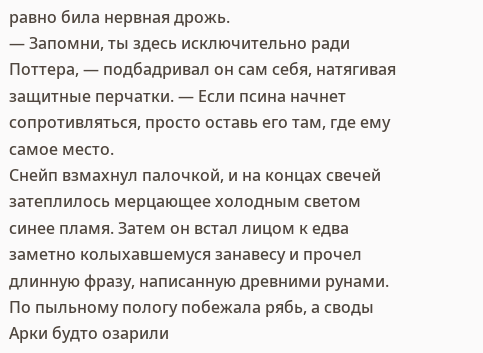равно била нервная дрожь.
— Запомни, ты здесь исключительно ради Поттера, — подбадривал он сам себя, натягивая защитные перчатки. — Если псина начнет сопротивляться, просто оставь его там, где ему самое место.
Снейп взмахнул палочкой, и на концах свечей затеплилось мерцающее холодным светом синее пламя. Затем он встал лицом к едва заметно колыхавшемуся занавесу и прочел длинную фразу, написанную древними рунами. По пыльному пологу побежала рябь, а своды Арки будто озарили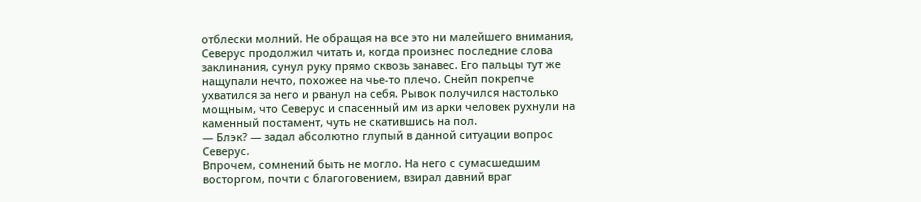отблески молний. Не обращая на все это ни малейшего внимания, Северус продолжил читать и, когда произнес последние слова заклинания, сунул руку прямо сквозь занавес. Его пальцы тут же нащупали нечто, похожее на чье-то плечо. Снейп покрепче ухватился за него и рванул на себя. Рывок получился настолько мощным, что Северус и спасенный им из арки человек рухнули на каменный постамент, чуть не скатившись на пол.
— Блэк? — задал абсолютно глупый в данной ситуации вопрос Северус.
Впрочем, сомнений быть не могло. На него с сумасшедшим восторгом, почти с благоговением, взирал давний враг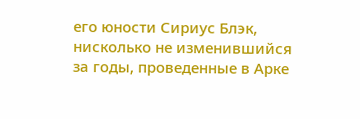его юности Сириус Блэк, нисколько не изменившийся за годы, проведенные в Арке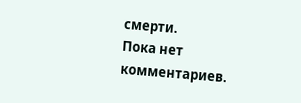смерти.
Пока нет комментариев.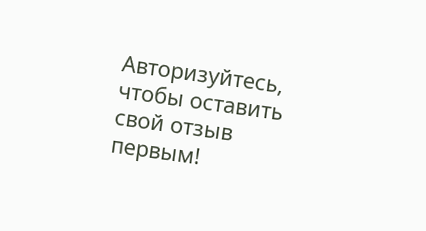Авторизуйтесь, чтобы оставить свой отзыв первым!